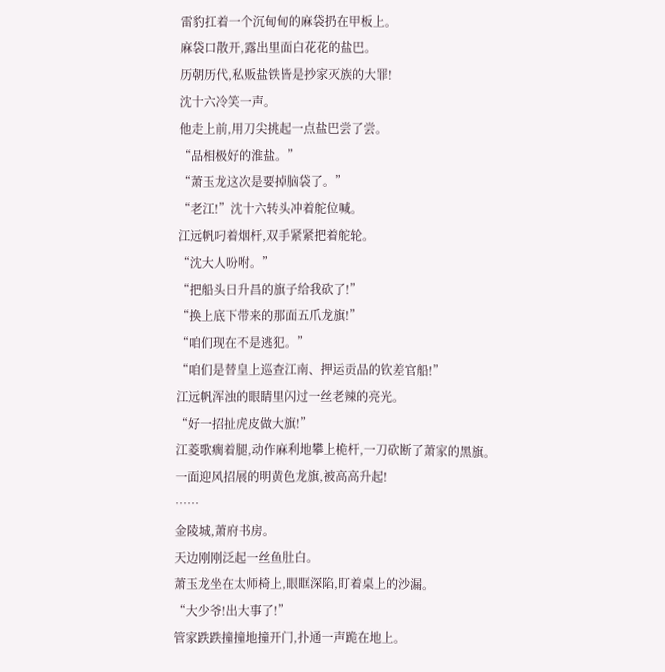雷豹扛着一个沉甸甸的麻袋扔在甲板上。
麻袋口散开,露出里面白花花的盐巴。
历朝历代,私贩盐铁皆是抄家灭族的大罪!
沈十六冷笑一声。
他走上前,用刀尖挑起一点盐巴尝了尝。
“品相极好的淮盐。”
“萧玉龙这次是要掉脑袋了。”
“老江!”沈十六转头冲着舵位喊。
江远帆叼着烟杆,双手紧紧把着舵轮。
“沈大人吩咐。”
“把船头日升昌的旗子给我砍了!”
“换上底下带来的那面五爪龙旗!”
“咱们现在不是逃犯。”
“咱们是替皇上巡查江南、押运贡品的钦差官船!”
江远帆浑浊的眼睛里闪过一丝老辣的亮光。
“好一招扯虎皮做大旗!”
江菱歌瘸着腿,动作麻利地攀上桅杆,一刀砍断了萧家的黑旗。
一面迎风招展的明黄色龙旗,被高高升起!
……
金陵城,萧府书房。
天边刚刚泛起一丝鱼肚白。
萧玉龙坐在太师椅上,眼眶深陷,盯着桌上的沙漏。
“大少爷!出大事了!”
管家跌跌撞撞地撞开门,扑通一声跪在地上。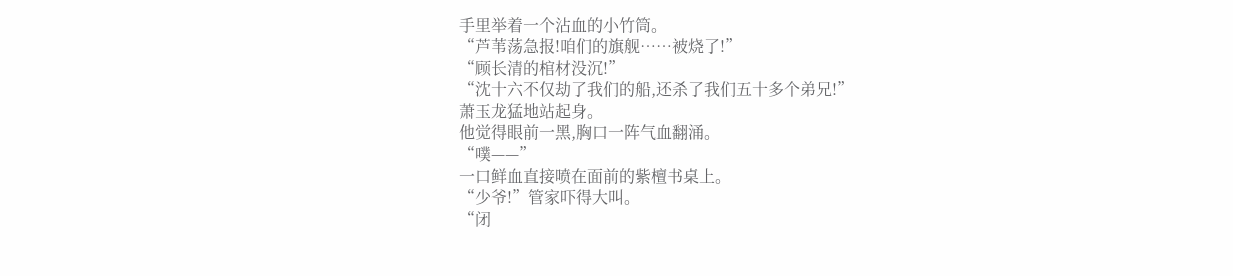手里举着一个沾血的小竹筒。
“芦苇荡急报!咱们的旗舰……被烧了!”
“顾长清的棺材没沉!”
“沈十六不仅劫了我们的船,还杀了我们五十多个弟兄!”
萧玉龙猛地站起身。
他觉得眼前一黑,胸口一阵气血翻涌。
“噗——”
一口鲜血直接喷在面前的紫檀书桌上。
“少爷!”管家吓得大叫。
“闭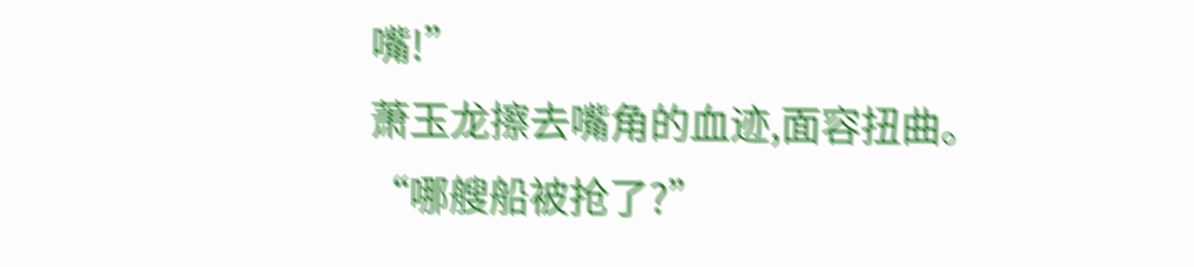嘴!”
萧玉龙擦去嘴角的血迹,面容扭曲。
“哪艘船被抢了?”